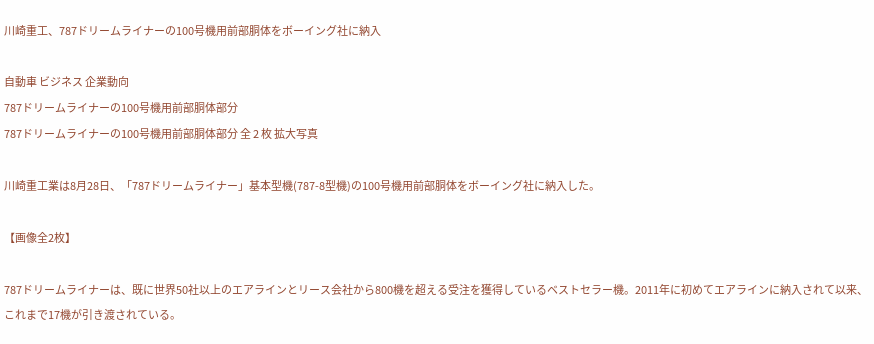川崎重工、787ドリームライナーの100号機用前部胴体をボーイング社に納入

自動車 ビジネス 企業動向
787ドリームライナーの100号機用前部胴体部分
787ドリームライナーの100号機用前部胴体部分 全 2 枚 拡大写真

川崎重工業は8月28日、「787ドリームライナー」基本型機(787-8型機)の100号機用前部胴体をボーイング社に納入した。

【画像全2枚】

787ドリームライナーは、既に世界50社以上のエアラインとリース会社から800機を超える受注を獲得しているベストセラー機。2011年に初めてエアラインに納入されて以来、これまで17機が引き渡されている。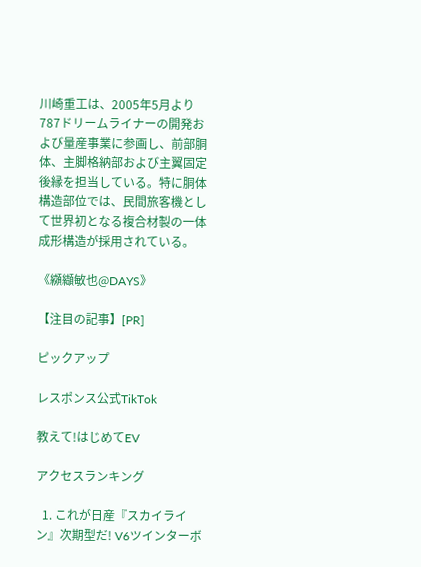川崎重工は、2005年5月より787ドリームライナーの開発および量産事業に参画し、前部胴体、主脚格納部および主翼固定後縁を担当している。特に胴体構造部位では、民間旅客機として世界初となる複合材製の一体成形構造が採用されている。

《纐纈敏也@DAYS》

【注目の記事】[PR]

ピックアップ

レスポンス公式TikTok

教えて!はじめてEV

アクセスランキング

  1. これが日産『スカイライン』次期型だ! V6ツインターボ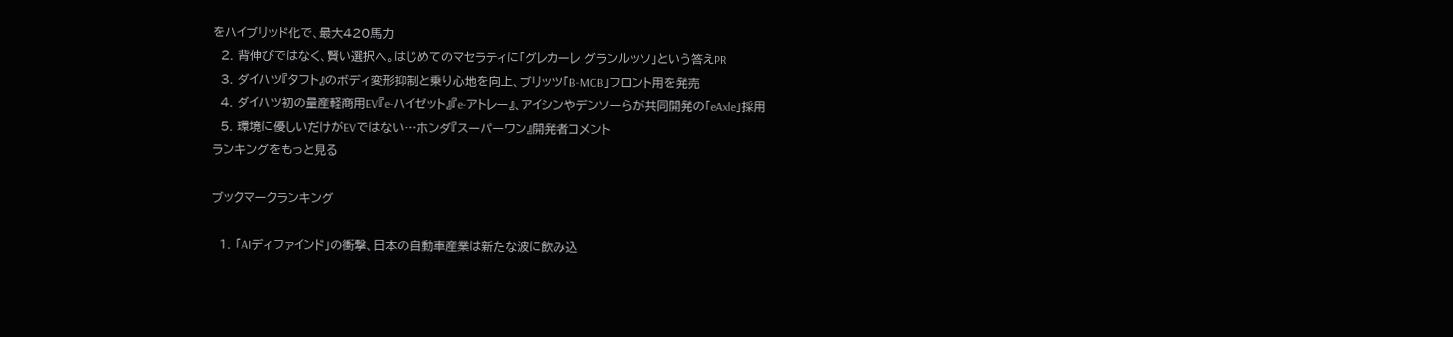をハイブリッド化で、最大420馬力
  2. 背伸びではなく、賢い選択へ。はじめてのマセラティに「グレカーレ グランルッソ」という答えPR
  3. ダイハツ『タフト』のボディ変形抑制と乗り心地を向上、ブリッツ「B-MCB」フロント用を発売
  4. ダイハツ初の量産軽商用EV『e-ハイゼット』『e-アトレー』、アイシンやデンソーらが共同開発の「eAxle」採用
  5. 環境に優しいだけがEVではない…ホンダ『スーパーワン』開発者コメント
ランキングをもっと見る

ブックマークランキング

  1. 「AIディファインド」の衝撃、日本の自動車産業は新たな波に飲み込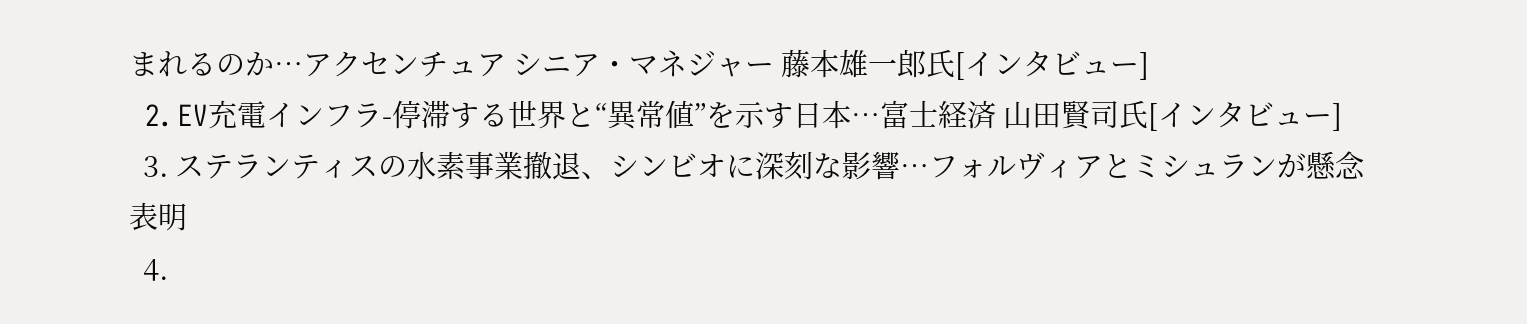まれるのか…アクセンチュア シニア・マネジャー 藤本雄一郎氏[インタビュー]
  2. EV充電インフラ-停滞する世界と“異常値”を示す日本…富士経済 山田賢司氏[インタビュー]
  3. ステランティスの水素事業撤退、シンビオに深刻な影響…フォルヴィアとミシュランが懸念表明
  4.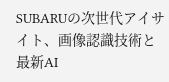SUBARUの次世代アイサイト、画像認識技術と最新AI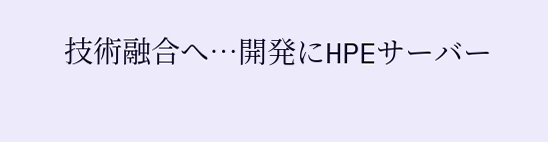技術融合へ…開発にHPEサーバー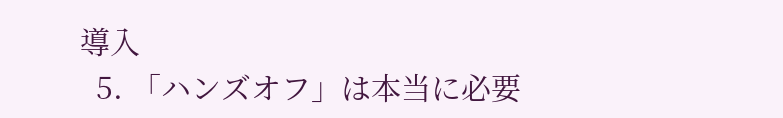導入
  5. 「ハンズオフ」は本当に必要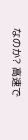なのか? 高速で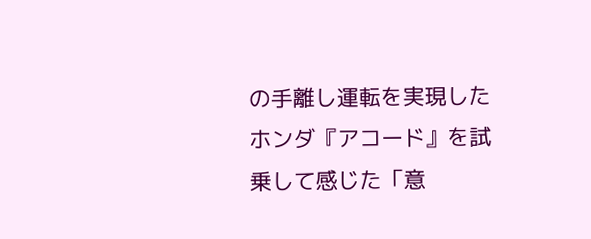の手離し運転を実現したホンダ『アコード』を試乗して感じた「意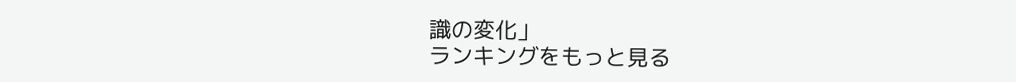識の変化」
ランキングをもっと見る